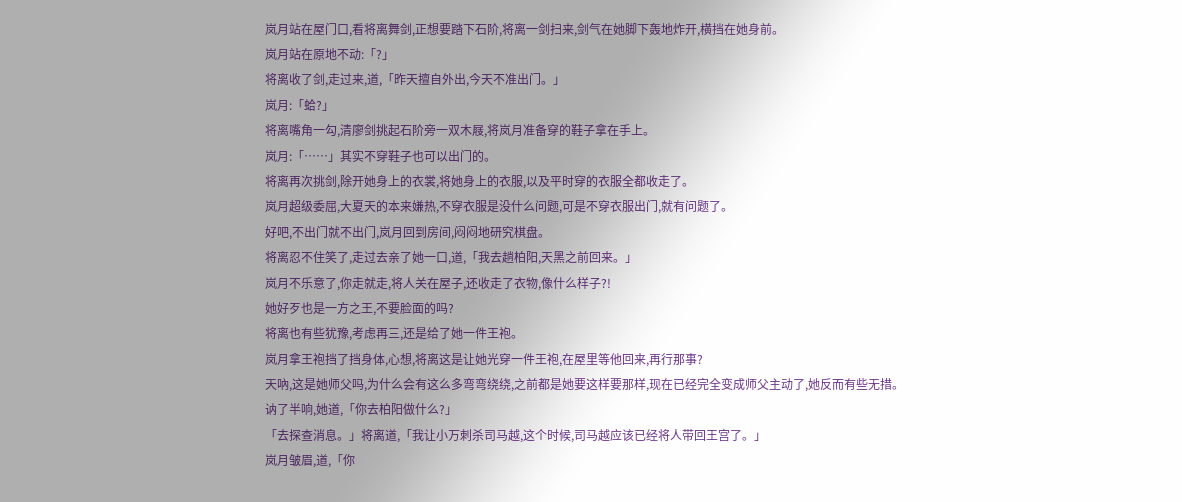岚月站在屋门口,看将离舞剑,正想要踏下石阶,将离一剑扫来,剑气在她脚下轰地炸开,横挡在她身前。
岚月站在原地不动:「?」
将离收了剑,走过来,道,「昨天擅自外出,今天不准出门。」
岚月:「蛤?」
将离嘴角一勾,清廖剑挑起石阶旁一双木屐,将岚月准备穿的鞋子拿在手上。
岚月:「……」其实不穿鞋子也可以出门的。
将离再次挑剑,除开她身上的衣裳,将她身上的衣服,以及平时穿的衣服全都收走了。
岚月超级委屈,大夏天的本来嫌热,不穿衣服是没什么问题,可是不穿衣服出门,就有问题了。
好吧,不出门就不出门,岚月回到房间,闷闷地研究棋盘。
将离忍不住笑了,走过去亲了她一口,道,「我去趟柏阳,天黑之前回来。」
岚月不乐意了,你走就走,将人关在屋子,还收走了衣物,像什么样子?!
她好歹也是一方之王,不要脸面的吗?
将离也有些犹豫,考虑再三,还是给了她一件王袍。
岚月拿王袍挡了挡身体,心想,将离这是让她光穿一件王袍,在屋里等他回来,再行那事?
天吶,这是她师父吗,为什么会有这么多弯弯绕绕,之前都是她要这样要那样,现在已经完全变成师父主动了,她反而有些无措。
讷了半响,她道,「你去柏阳做什么?」
「去探查消息。」将离道,「我让小万刺杀司马越,这个时候,司马越应该已经将人带回王宫了。」
岚月皱眉,道,「你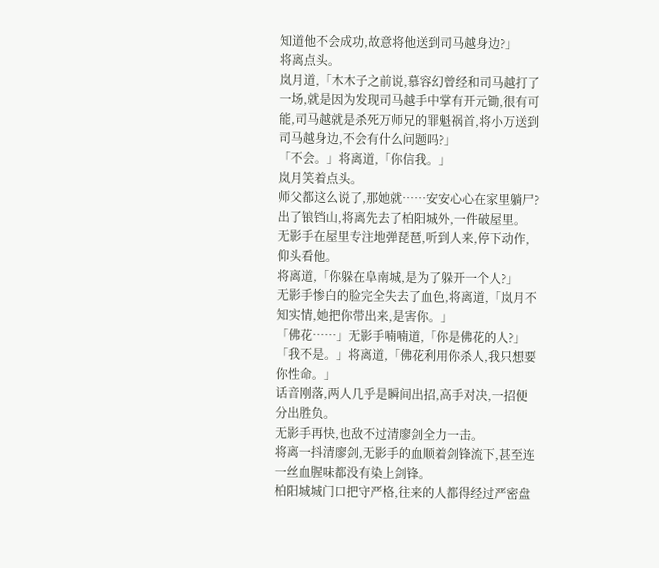知道他不会成功,故意将他送到司马越身边?」
将离点头。
岚月道,「木木子之前说,慕容幻曾经和司马越打了一场,就是因为发现司马越手中掌有开元锄,很有可能,司马越就是杀死万师兄的罪魁祸首,将小万送到司马越身边,不会有什么问题吗?」
「不会。」将离道,「你信我。」
岚月笑着点头。
师父都这么说了,那她就……安安心心在家里躺尸?
出了锒铛山,将离先去了柏阳城外,一件破屋里。
无影手在屋里专注地弹琵琶,听到人来,停下动作,仰头看他。
将离道,「你躲在阜南城,是为了躲开一个人?」
无影手惨白的脸完全失去了血色,将离道,「岚月不知实情,她把你带出来,是害你。」
「佛花……」无影手喃喃道,「你是佛花的人?」
「我不是。」将离道,「佛花利用你杀人,我只想要你性命。」
话音刚落,两人几乎是瞬间出招,高手对决,一招便分出胜负。
无影手再快,也敌不过清廖剑全力一击。
将离一抖清廖剑,无影手的血顺着剑锋流下,甚至连一丝血腥味都没有染上剑锋。
柏阳城城门口把守严格,往来的人都得经过严密盘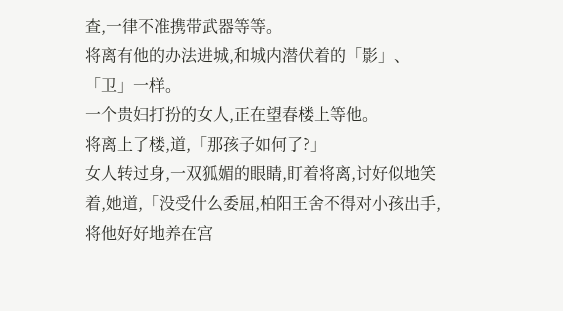查,一律不准携带武器等等。
将离有他的办法进城,和城内潜伏着的「影」、「卫」一样。
一个贵妇打扮的女人,正在望春楼上等他。
将离上了楼,道,「那孩子如何了?」
女人转过身,一双狐媚的眼睛,盯着将离,讨好似地笑着,她道,「没受什么委屈,柏阳王舍不得对小孩出手,将他好好地养在宫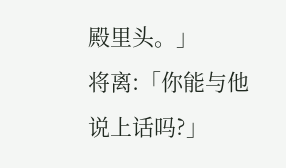殿里头。」
将离:「你能与他说上话吗?」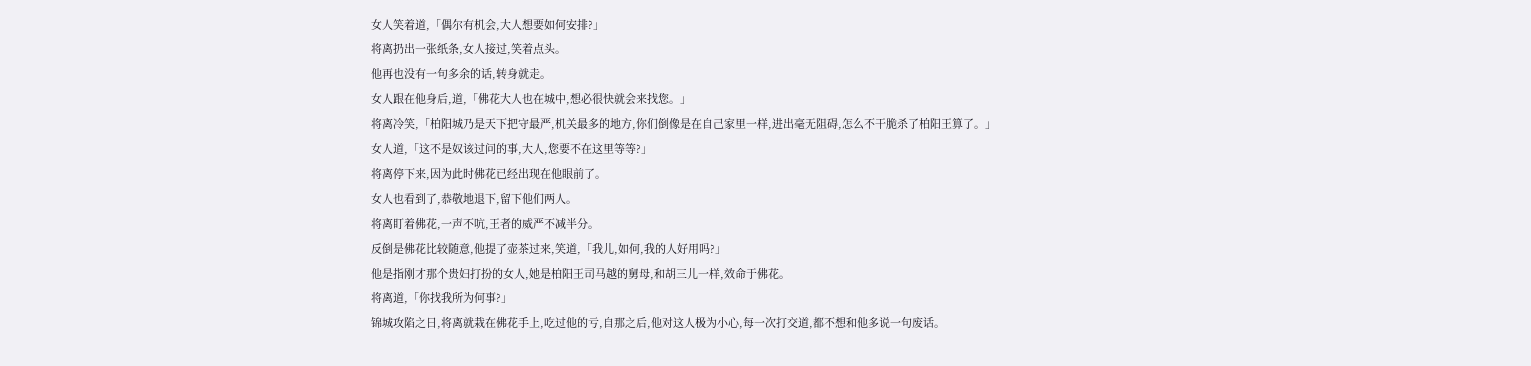女人笑着道,「偶尔有机会,大人想要如何安排?」
将离扔出一张纸条,女人接过,笑着点头。
他再也没有一句多余的话,转身就走。
女人跟在他身后,道,「佛花大人也在城中,想必很快就会来找您。」
将离冷笑,「柏阳城乃是天下把守最严,机关最多的地方,你们倒像是在自己家里一样,进出毫无阻碍,怎么不干脆杀了柏阳王算了。」
女人道,「这不是奴该过问的事,大人,您要不在这里等等?」
将离停下来,因为此时佛花已经出现在他眼前了。
女人也看到了,恭敬地退下,留下他们两人。
将离盯着佛花,一声不吭,王者的威严不减半分。
反倒是佛花比较随意,他提了壶茶过来,笑道,「我儿,如何,我的人好用吗?」
他是指刚才那个贵妇打扮的女人,她是柏阳王司马越的舅母,和胡三儿一样,效命于佛花。
将离道,「你找我所为何事?」
锦城攻陷之日,将离就栽在佛花手上,吃过他的亏,自那之后,他对这人极为小心,每一次打交道,都不想和他多说一句废话。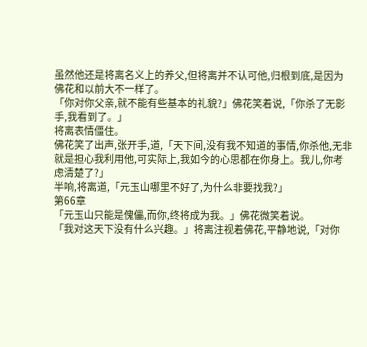虽然他还是将离名义上的养父,但将离并不认可他,归根到底,是因为佛花和以前大不一样了。
「你对你父亲,就不能有些基本的礼貌?」佛花笑着说,「你杀了无影手,我看到了。」
将离表情僵住。
佛花笑了出声,张开手,道,「天下间,没有我不知道的事情,你杀他,无非就是担心我利用他,可实际上,我如今的心思都在你身上。我儿,你考虑清楚了?」
半响,将离道,「元玉山哪里不好了,为什么非要找我?」
第66章
「元玉山只能是傀儡,而你,终将成为我。」佛花微笑着说。
「我对这天下没有什么兴趣。」将离注视着佛花,平静地说,「对你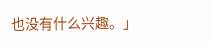也没有什么兴趣。」